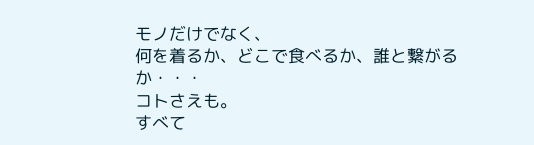モノだけでなく、
何を着るか、どこで食べるか、誰と繋がるか・・・
コトさえも。
すべて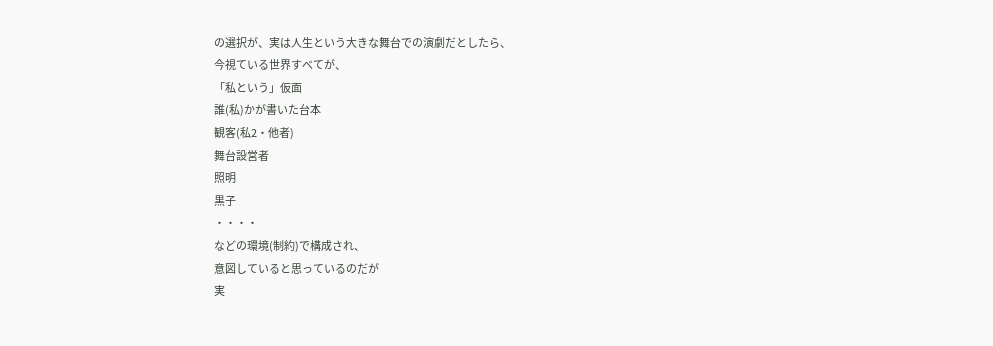の選択が、実は人生という大きな舞台での演劇だとしたら、
今視ている世界すべてが、
「私という」仮面
誰(私)かが書いた台本
観客(私2・他者)
舞台設営者
照明
黒子
・・・・
などの環境(制約)で構成され、
意図していると思っているのだが
実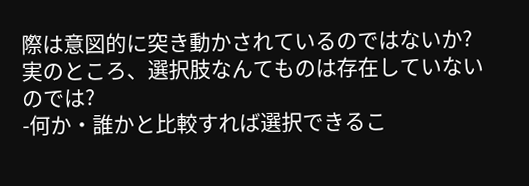際は意図的に突き動かされているのではないか?
実のところ、選択肢なんてものは存在していないのでは?
-何か・誰かと比較すれば選択できるこ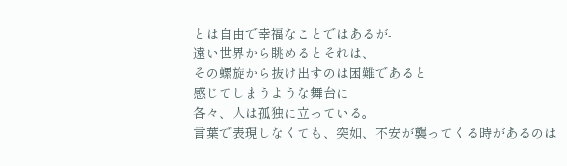とは自由で幸福なことではあるが-
遠い世界から眺めるとそれは、
その螺旋から抜け出すのは困難であると
感じてしまうような舞台に
各々、人は孤独に立っている。
言葉で表現しなくても、突如、不安が襲ってくる時があるのは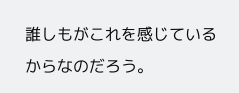誰しもがこれを感じているからなのだろう。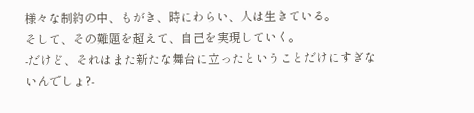様々な制約の中、もがき、時にわらい、人は生きている。
そして、その難題を超えて、自己を実現していく。
-だけど、それはまた新たな舞台に立ったということだけにすぎないんでしょ?-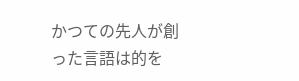かつての先人が創った言語は的を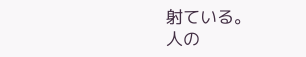射ている。
人の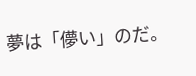夢は「儚い」のだ。